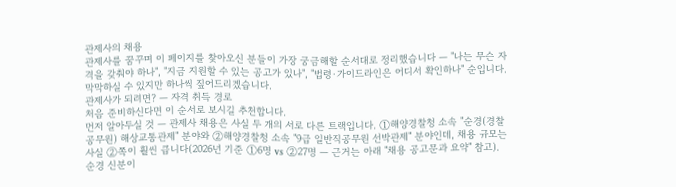관제사의 채용
관제사를 꿈꾸며 이 페이지를 찾아오신 분들이 가장 궁금해할 순서대로 정리했습니다 — "나는 무슨 자격을 갖춰야 하나", "지금 지원할 수 있는 공고가 있나", "법령·가이드라인은 어디서 확인하나" 순입니다. 막막하실 수 있지만 하나씩 짚어드리겠습니다.
관제사가 되려면? — 자격 취득 경로
처음 준비하신다면 이 순서로 보시길 추천합니다.
먼저 알아두실 것 — 관제사 채용은 사실 두 개의 서로 다른 트랙입니다. ①해양경찰청 소속 "순경(경찰공무원) 해상교통관제" 분야와 ②해양경찰청 소속 "9급 일반직공무원 선박관제" 분야인데, 채용 규모는 사실 ②쪽이 훨씬 큽니다(2026년 기준 ①6명 vs ②27명 — 근거는 아래 "채용 공고문과 요약" 참고). 순경 신분이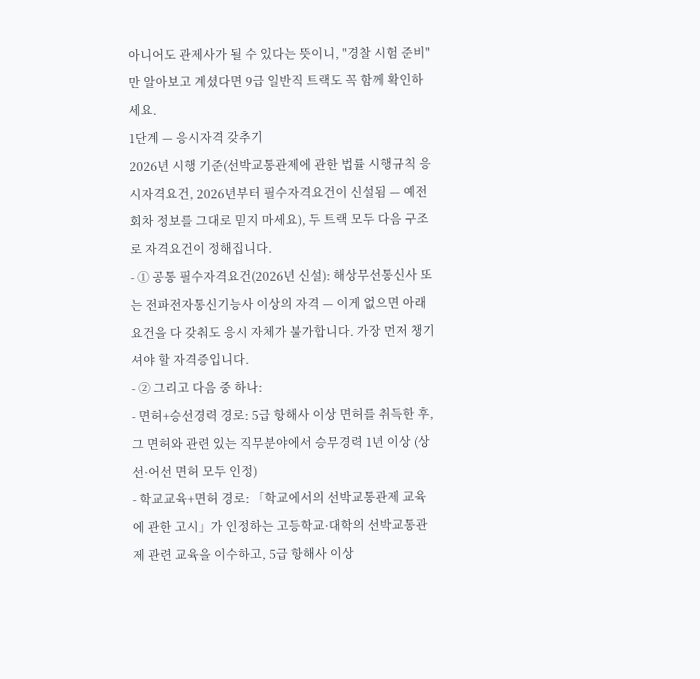아니어도 관제사가 될 수 있다는 뜻이니, "경찰 시험 준비"만 알아보고 계셨다면 9급 일반직 트랙도 꼭 함께 확인하세요.
1단계 — 응시자격 갖추기
2026년 시행 기준(선박교통관제에 관한 법률 시행규칙 응시자격요건, 2026년부터 필수자격요건이 신설됨 — 예전 회차 정보를 그대로 믿지 마세요), 두 트랙 모두 다음 구조로 자격요건이 정해집니다.
- ① 공통 필수자격요건(2026년 신설): 해상무선통신사 또는 전파전자통신기능사 이상의 자격 — 이게 없으면 아래 요건을 다 갖춰도 응시 자체가 불가합니다. 가장 먼저 챙기셔야 할 자격증입니다.
- ② 그리고 다음 중 하나:
- 면허+승선경력 경로: 5급 항해사 이상 면허를 취득한 후, 그 면허와 관련 있는 직무분야에서 승무경력 1년 이상 (상선·어선 면허 모두 인정)
- 학교교육+면허 경로: 「학교에서의 선박교통관제 교육에 관한 고시」가 인정하는 고등학교·대학의 선박교통관제 관련 교육을 이수하고, 5급 항해사 이상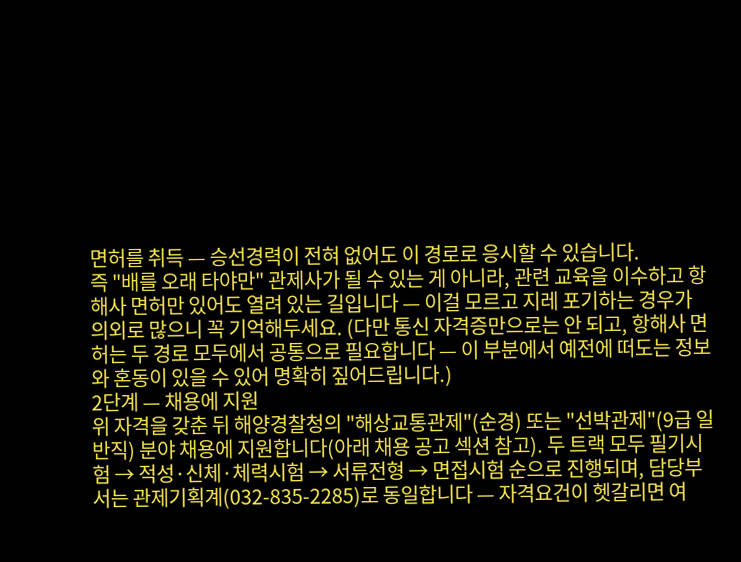면허를 취득 — 승선경력이 전혀 없어도 이 경로로 응시할 수 있습니다.
즉 "배를 오래 타야만" 관제사가 될 수 있는 게 아니라, 관련 교육을 이수하고 항해사 면허만 있어도 열려 있는 길입니다 — 이걸 모르고 지레 포기하는 경우가 의외로 많으니 꼭 기억해두세요. (다만 통신 자격증만으로는 안 되고, 항해사 면허는 두 경로 모두에서 공통으로 필요합니다 — 이 부분에서 예전에 떠도는 정보와 혼동이 있을 수 있어 명확히 짚어드립니다.)
2단계 — 채용에 지원
위 자격을 갖춘 뒤 해양경찰청의 "해상교통관제"(순경) 또는 "선박관제"(9급 일반직) 분야 채용에 지원합니다(아래 채용 공고 섹션 참고). 두 트랙 모두 필기시험 → 적성·신체·체력시험 → 서류전형 → 면접시험 순으로 진행되며, 담당부서는 관제기획계(032-835-2285)로 동일합니다 — 자격요건이 헷갈리면 여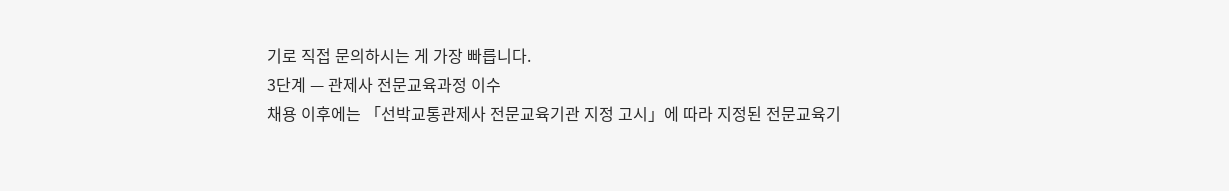기로 직접 문의하시는 게 가장 빠릅니다.
3단계 — 관제사 전문교육과정 이수
채용 이후에는 「선박교통관제사 전문교육기관 지정 고시」에 따라 지정된 전문교육기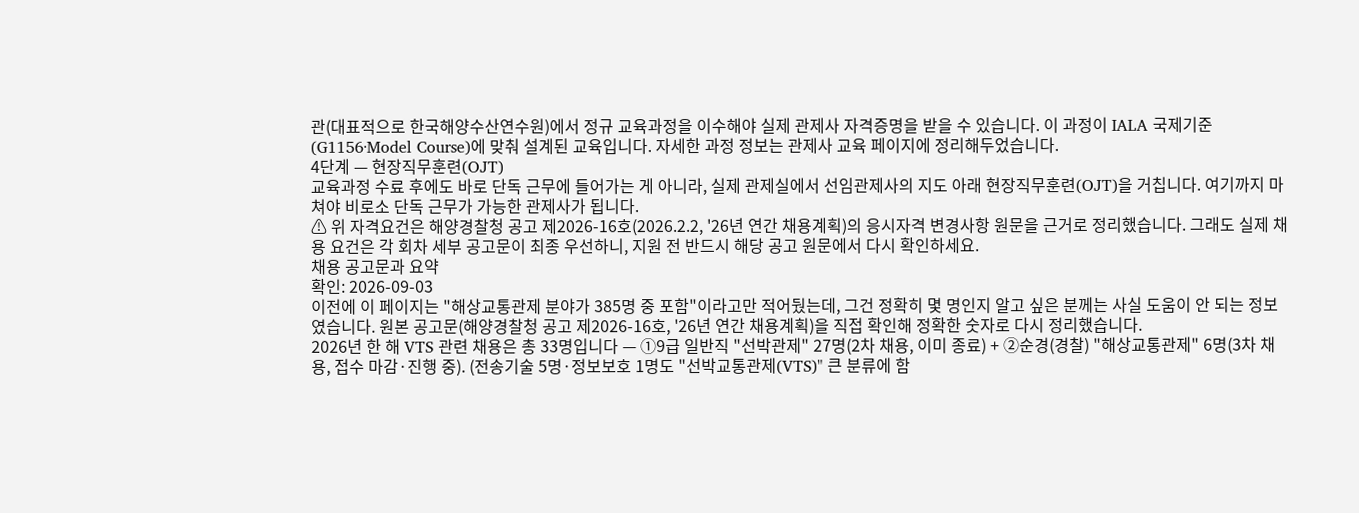관(대표적으로 한국해양수산연수원)에서 정규 교육과정을 이수해야 실제 관제사 자격증명을 받을 수 있습니다. 이 과정이 IALA 국제기준(G1156·Model Course)에 맞춰 설계된 교육입니다. 자세한 과정 정보는 관제사 교육 페이지에 정리해두었습니다.
4단계 — 현장직무훈련(OJT)
교육과정 수료 후에도 바로 단독 근무에 들어가는 게 아니라, 실제 관제실에서 선임관제사의 지도 아래 현장직무훈련(OJT)을 거칩니다. 여기까지 마쳐야 비로소 단독 근무가 가능한 관제사가 됩니다.
⚠ 위 자격요건은 해양경찰청 공고 제2026-16호(2026.2.2, '26년 연간 채용계획)의 응시자격 변경사항 원문을 근거로 정리했습니다. 그래도 실제 채용 요건은 각 회차 세부 공고문이 최종 우선하니, 지원 전 반드시 해당 공고 원문에서 다시 확인하세요.
채용 공고문과 요약
확인: 2026-09-03
이전에 이 페이지는 "해상교통관제 분야가 385명 중 포함"이라고만 적어뒀는데, 그건 정확히 몇 명인지 알고 싶은 분께는 사실 도움이 안 되는 정보였습니다. 원본 공고문(해양경찰청 공고 제2026-16호, '26년 연간 채용계획)을 직접 확인해 정확한 숫자로 다시 정리했습니다.
2026년 한 해 VTS 관련 채용은 총 33명입니다 — ①9급 일반직 "선박관제" 27명(2차 채용, 이미 종료) + ②순경(경찰) "해상교통관제" 6명(3차 채용, 접수 마감·진행 중). (전송기술 5명·정보보호 1명도 "선박교통관제(VTS)" 큰 분류에 함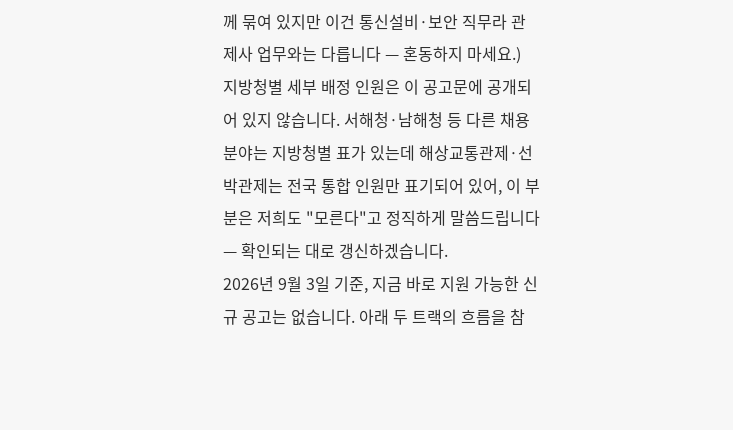께 묶여 있지만 이건 통신설비·보안 직무라 관제사 업무와는 다릅니다 — 혼동하지 마세요.)
지방청별 세부 배정 인원은 이 공고문에 공개되어 있지 않습니다. 서해청·남해청 등 다른 채용분야는 지방청별 표가 있는데 해상교통관제·선박관제는 전국 통합 인원만 표기되어 있어, 이 부분은 저희도 "모른다"고 정직하게 말씀드립니다 — 확인되는 대로 갱신하겠습니다.
2026년 9월 3일 기준, 지금 바로 지원 가능한 신규 공고는 없습니다. 아래 두 트랙의 흐름을 참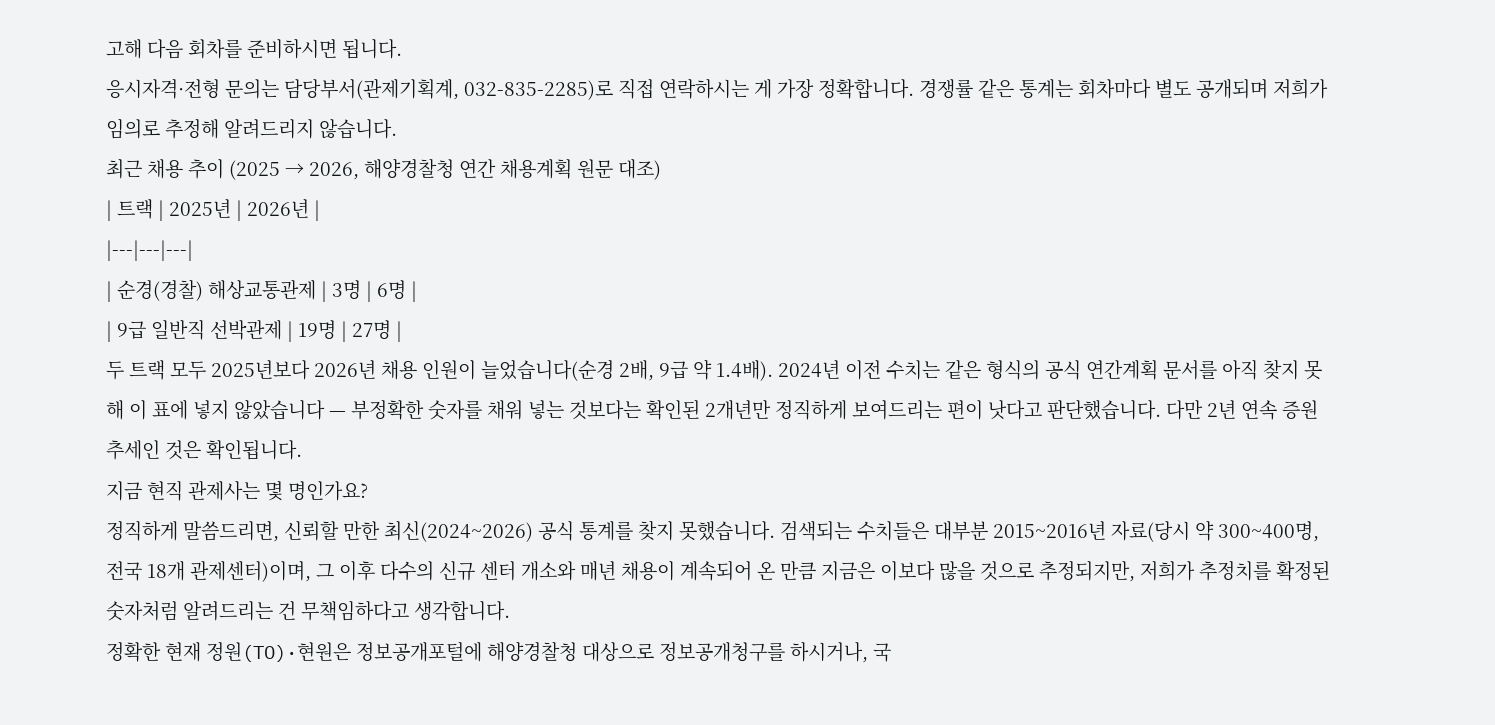고해 다음 회차를 준비하시면 됩니다.
응시자격·전형 문의는 담당부서(관제기획계, 032-835-2285)로 직접 연락하시는 게 가장 정확합니다. 경쟁률 같은 통계는 회차마다 별도 공개되며 저희가 임의로 추정해 알려드리지 않습니다.
최근 채용 추이 (2025 → 2026, 해양경찰청 연간 채용계획 원문 대조)
| 트랙 | 2025년 | 2026년 |
|---|---|---|
| 순경(경찰) 해상교통관제 | 3명 | 6명 |
| 9급 일반직 선박관제 | 19명 | 27명 |
두 트랙 모두 2025년보다 2026년 채용 인원이 늘었습니다(순경 2배, 9급 약 1.4배). 2024년 이전 수치는 같은 형식의 공식 연간계획 문서를 아직 찾지 못해 이 표에 넣지 않았습니다 — 부정확한 숫자를 채워 넣는 것보다는 확인된 2개년만 정직하게 보여드리는 편이 낫다고 판단했습니다. 다만 2년 연속 증원 추세인 것은 확인됩니다.
지금 현직 관제사는 몇 명인가요?
정직하게 말씀드리면, 신뢰할 만한 최신(2024~2026) 공식 통계를 찾지 못했습니다. 검색되는 수치들은 대부분 2015~2016년 자료(당시 약 300~400명, 전국 18개 관제센터)이며, 그 이후 다수의 신규 센터 개소와 매년 채용이 계속되어 온 만큼 지금은 이보다 많을 것으로 추정되지만, 저희가 추정치를 확정된 숫자처럼 알려드리는 건 무책임하다고 생각합니다.
정확한 현재 정원(TO)·현원은 정보공개포털에 해양경찰청 대상으로 정보공개청구를 하시거나, 국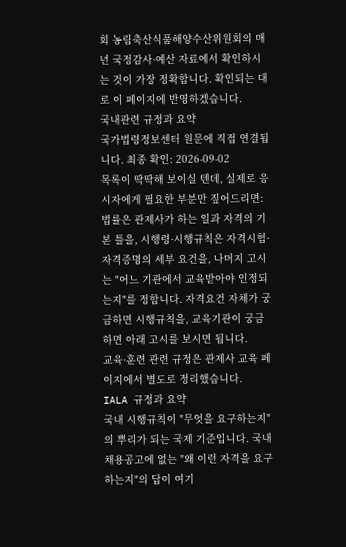회 농림축산식품해양수산위원회의 매년 국정감사·예산 자료에서 확인하시는 것이 가장 정확합니다. 확인되는 대로 이 페이지에 반영하겠습니다.
국내관련 규정과 요약
국가법령정보센터 원문에 직접 연결됩니다. 최종 확인: 2026-09-02
목록이 딱딱해 보이실 텐데, 실제로 응시자에게 필요한 부분만 짚어드리면: 법률은 관제사가 하는 일과 자격의 기본 틀을, 시행령·시행규칙은 자격시험·자격증명의 세부 요건을, 나머지 고시는 "어느 기관에서 교육받아야 인정되는지"를 정합니다. 자격요건 자체가 궁금하면 시행규칙을, 교육기관이 궁금하면 아래 고시를 보시면 됩니다.
교육·훈련 관련 규정은 관제사 교육 페이지에서 별도로 정리했습니다.
IALA 규정과 요약
국내 시행규칙이 "무엇을 요구하는지"의 뿌리가 되는 국제 기준입니다. 국내 채용공고에 없는 "왜 이런 자격을 요구하는지"의 답이 여기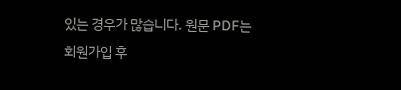있는 경우가 많습니다. 원문 PDF는 회원가입 후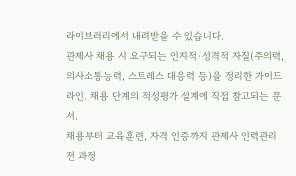라이브러리에서 내려받을 수 있습니다.
관제사 채용 시 요구되는 인지적·성격적 자질(주의력, 의사소통능력, 스트레스 대응력 등)을 정리한 가이드라인. 채용 단계의 적성평가 설계에 직접 참고되는 문서.
채용부터 교육훈련, 자격 인증까지 관제사 인력관리 전 과정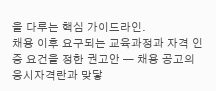을 다루는 핵심 가이드라인.
채용 이후 요구되는 교육과정과 자격 인증 요건을 정한 권고안 — 채용 공고의 응시자격란과 맞닿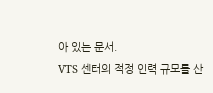아 있는 문서.
VTS 센터의 적정 인력 규모를 산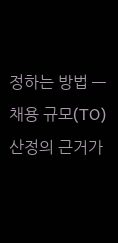정하는 방법 — 채용 규모(TO) 산정의 근거가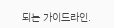되는 가이드라인.